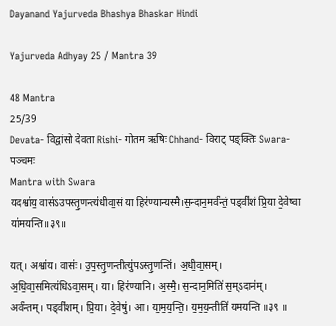Dayanand Yajurveda Bhashya Bhaskar Hindi

Yajurveda Adhyay 25 / Mantra 39

48 Mantra
25/39
Devata- विद्वांसो देवता Rishi- गोतम ऋषिः Chhand- विराट् पङ्क्तिः Swara- पञ्चमः
Mantra with Swara
यदश्वा॑य॒ वास॑ऽउपस्तृ॒णन्त्य॑धीवा॒सं या हिर॑ण्यान्यस्मै।स॒न्दान॒मर्व॑न्तं॒ पड्वी॑शं प्रि॒या दे॒वेष्वा या॑मयन्ति॥३९॥

यत्। अश्वा॑य। वासः॑। उ॒प॒स्तृ॒णन्तीत्यु॑पऽस्तृ॒णन्ति॑। अ॒धी॒वा॒सम्। अ॒धि॒वा॒समित्य॑धिऽवा॒सम्। या। हिर॑ण्यानि। अ॒स्मै॒। स॒न्दान॒मिति॑ स॒म्ऽदान॑म्। अर्व॑न्तम्। पड्वी॑शम्। प्रि॒या। दे॒वेषु॑। आ। या॒म॒य॒न्ति॒। य॒म॒य॒न्तीति॑ यमयन्ति ॥३९ ॥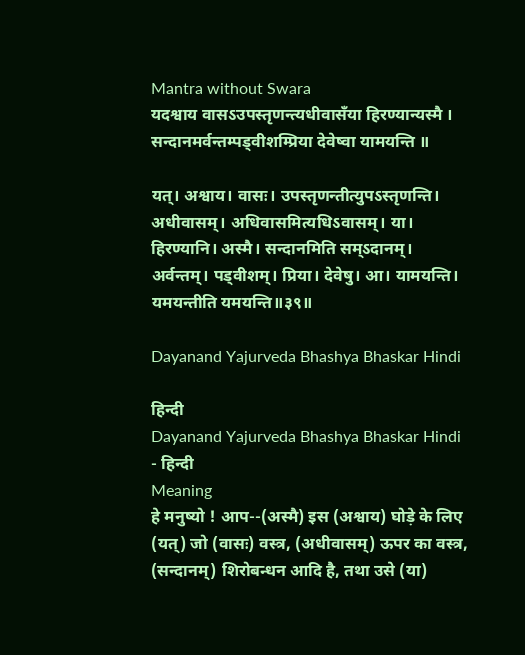Mantra without Swara
यदश्वाय वासऽउपस्तृणन्त्यधीवासँया हिरण्यान्यस्मै । सन्दानमर्वन्तम्पड्वीशम्प्रिया देवेष्वा यामयन्ति ॥

यत्। अश्वाय। वासः। उपस्तृणन्तीत्युपऽस्तृणन्ति। अधीवासम्। अधिवासमित्यधिऽवासम्। या। हिरण्यानि। अस्मै। सन्दानमिति सम्ऽदानम्। अर्वन्तम्। पड्वीशम्। प्रिया। देवेषु। आ। यामयन्ति। यमयन्तीति यमयन्ति॥३९॥

Dayanand Yajurveda Bhashya Bhaskar Hindi

हिन्दी
Dayanand Yajurveda Bhashya Bhaskar Hindi - हिन्दी
Meaning
हे मनुष्यो ! आप--(अस्मै) इस (अश्वाय) घोड़े के लिए (यत्) जो (वासः) वस्त्र, (अधीवासम्) ऊपर का वस्त्र, (सन्दानम्) शिरोबन्धन आदि है, तथा उसे (या)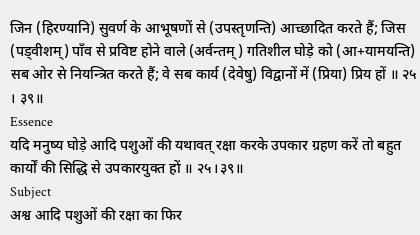जिन (हिरण्यानि) सुवर्ण के आभूषणों से (उपस्तृणन्ति) आच्छादित करते हैं; जिस (पड्वीशम्) पाँव से प्रविष्ट होने वाले (अर्वन्तम् ) गतिशील घोड़े को (आ+यामयन्ति) सब ओर से नियन्त्रित करते हैं; वे सब कार्य (देवेषु) विद्वानों में (प्रिया) प्रिय हों ॥ २५ । ३९॥
Essence
यदि मनुष्य घोड़े आदि पशुओं की यथावत् रक्षा करके उपकार ग्रहण करें तो बहुत कार्यों की सिद्धि से उपकारयुक्त हों ॥ २५।३९॥
Subject
अश्व आदि पशुओं की रक्षा का फिर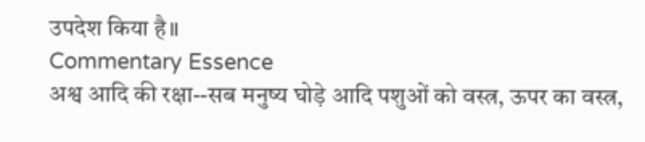उपदेश किया है॥
Commentary Essence
अश्व आदि की रक्षा--सब मनुष्य घोड़े आदि पशुओं को वस्त्र, ऊपर का वस्त्र,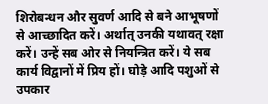शिरोबन्धन और सुवर्ण आदि से बने आभूषणों से आच्छादित करें। अर्थात् उनकी यथावत् रक्षा करें। उन्हें सब ओर से नियन्त्रित करें। ये सब कार्य विद्वानों में प्रिय हों। घोड़े आदि पशुओं से उपकार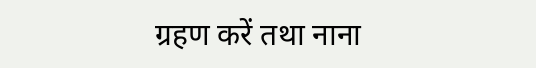ग्रहण करें तथा नाना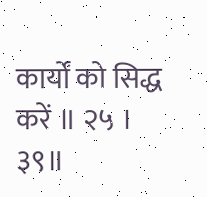कार्यों को सिद्ध करें ॥ २५ । ३९॥